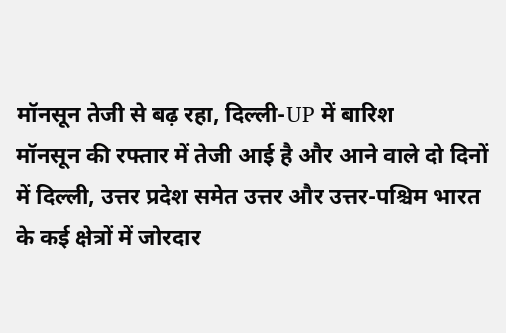मॉनसून तेजी से बढ़ रहा, दिल्ली-UP में बारिश
मॉनसून की रफ्तार में तेजी आई है और आने वाले दो दिनों में दिल्ली, उत्तर प्रदेश समेत उत्तर और उत्तर-पश्चिम भारत के कई क्षेत्रों में जोरदार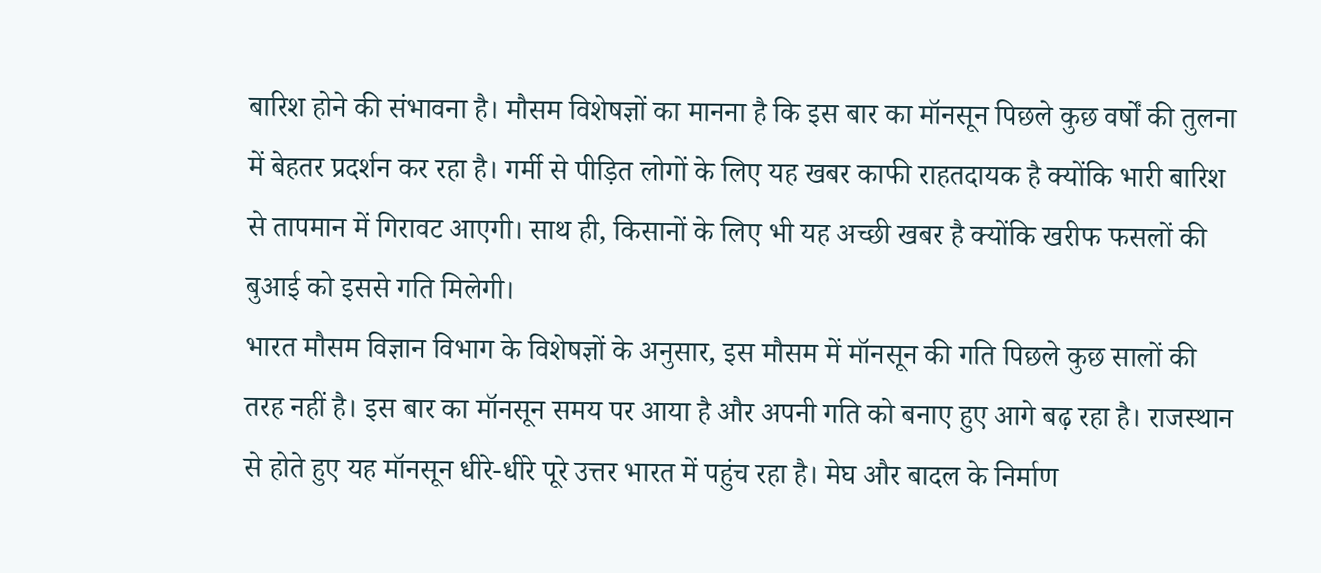बारिश होने की संभावना है। मौसम विशेषज्ञों का मानना है कि इस बार का मॉनसून पिछले कुछ वर्षों की तुलना में बेहतर प्रदर्शन कर रहा है। गर्मी से पीड़ित लोगों के लिए यह खबर काफी राहतदायक है क्योंकि भारी बारिश से तापमान में गिरावट आएगी। साथ ही, किसानों के लिए भी यह अच्छी खबर है क्योंकि खरीफ फसलों की बुआई को इससे गति मिलेगी।
भारत मौसम विज्ञान विभाग के विशेषज्ञों के अनुसार, इस मौसम में मॉनसून की गति पिछले कुछ सालों की तरह नहीं है। इस बार का मॉनसून समय पर आया है और अपनी गति को बनाए हुए आगे बढ़ रहा है। राजस्थान से होते हुए यह मॉनसून धीरे-धीरे पूरे उत्तर भारत में पहुंच रहा है। मेघ और बादल के निर्माण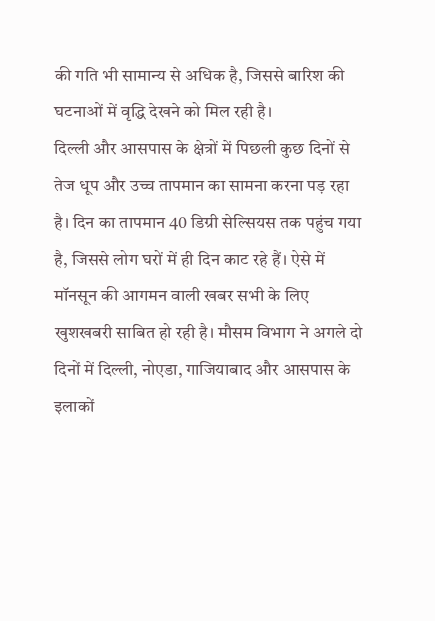की गति भी सामान्य से अधिक है, जिससे बारिश की घटनाओं में वृद्धि देखने को मिल रही है।
दिल्ली और आसपास के क्षेत्रों में पिछली कुछ दिनों से तेज धूप और उच्च तापमान का सामना करना पड़ रहा है। दिन का तापमान 40 डिग्री सेल्सियस तक पहुंच गया है, जिससे लोग घरों में ही दिन काट रहे हैं। ऐसे में मॉनसून की आगमन वाली खबर सभी के लिए खुशखबरी साबित हो रही है। मौसम विभाग ने अगले दो दिनों में दिल्ली, नोएडा, गाजियाबाद और आसपास के इलाकों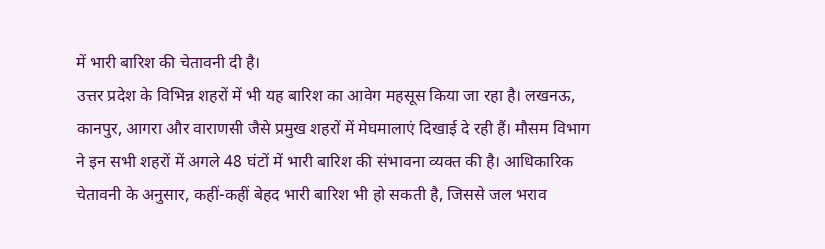में भारी बारिश की चेतावनी दी है।
उत्तर प्रदेश के विभिन्न शहरों में भी यह बारिश का आवेग महसूस किया जा रहा है। लखनऊ, कानपुर, आगरा और वाराणसी जैसे प्रमुख शहरों में मेघमालाएं दिखाई दे रही हैं। मौसम विभाग ने इन सभी शहरों में अगले 48 घंटों में भारी बारिश की संभावना व्यक्त की है। आधिकारिक चेतावनी के अनुसार, कहीं-कहीं बेहद भारी बारिश भी हो सकती है, जिससे जल भराव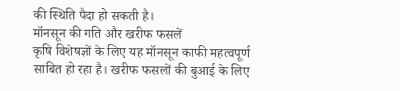की स्थिति पैदा हो सकती है।
मॉनसून की गति और खरीफ फसलें
कृषि विशेषज्ञों के लिए यह मॉनसून काफी महत्वपूर्ण साबित हो रहा है। खरीफ फसलों की बुआई के लिए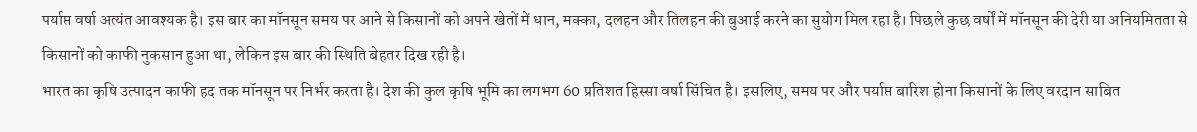पर्याप्त वर्षा अत्यंत आवश्यक है। इस बार का मॉनसून समय पर आने से किसानों को अपने खेतों में धान, मक्का, दलहन और तिलहन की बुआई करने का सुयोग मिल रहा है। पिछले कुछ वर्षों में मॉनसून की देरी या अनियमितता से किसानों को काफी नुकसान हुआ था, लेकिन इस बार की स्थिति बेहतर दिख रही है।
भारत का कृषि उत्पादन काफी हद तक मॉनसून पर निर्भर करता है। देश की कुल कृषि भूमि का लगभग 60 प्रतिशत हिस्सा वर्षा सिंचित है। इसलिए, समय पर और पर्याप्त बारिश होना किसानों के लिए वरदान साबित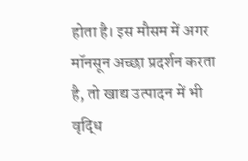होता है। इस मौसम में अगर मॉनसून अच्छा प्रदर्शन करता है, तो खाद्य उत्पादन में भी वृद्धि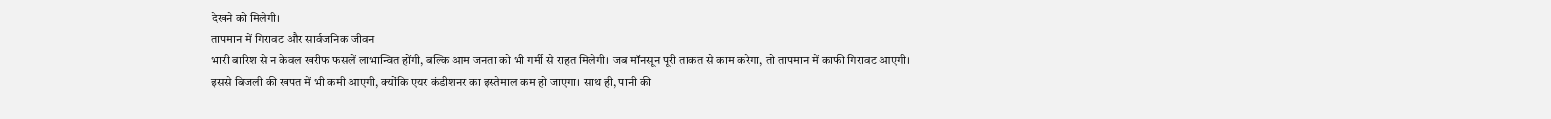देखने को मिलेगी।
तापमान में गिरावट और सार्वजनिक जीवन
भारी बारिश से न केवल खरीफ फसलें लाभान्वित होंगी, बल्कि आम जनता को भी गर्मी से राहत मिलेगी। जब मॉनसून पूरी ताकत से काम करेगा, तो तापमान में काफी गिरावट आएगी। इससे बिजली की खपत में भी कमी आएगी, क्योंकि एयर कंडीशनर का इस्तेमाल कम हो जाएगा। साथ ही, पानी की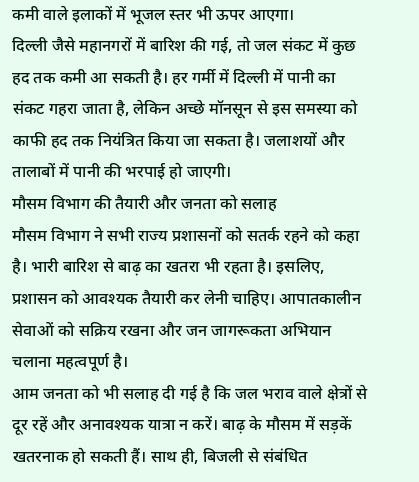कमी वाले इलाकों में भूजल स्तर भी ऊपर आएगा।
दिल्ली जैसे महानगरों में बारिश की गई, तो जल संकट में कुछ हद तक कमी आ सकती है। हर गर्मी में दिल्ली में पानी का संकट गहरा जाता है, लेकिन अच्छे मॉनसून से इस समस्या को काफी हद तक नियंत्रित किया जा सकता है। जलाशयों और तालाबों में पानी की भरपाई हो जाएगी।
मौसम विभाग की तैयारी और जनता को सलाह
मौसम विभाग ने सभी राज्य प्रशासनों को सतर्क रहने को कहा है। भारी बारिश से बाढ़ का खतरा भी रहता है। इसलिए, प्रशासन को आवश्यक तैयारी कर लेनी चाहिए। आपातकालीन सेवाओं को सक्रिय रखना और जन जागरूकता अभियान चलाना महत्वपूर्ण है।
आम जनता को भी सलाह दी गई है कि जल भराव वाले क्षेत्रों से दूर रहें और अनावश्यक यात्रा न करें। बाढ़ के मौसम में सड़कें खतरनाक हो सकती हैं। साथ ही, बिजली से संबंधित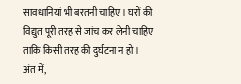सावधानियां भी बरतनी चाहिए। घरों की विद्युत पूरी तरह से जांच कर लेनी चाहिए ताकि किसी तरह की दुर्घटना न हो।
अंत में,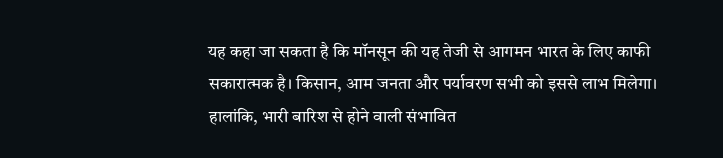यह कहा जा सकता है कि मॉनसून की यह तेजी से आगमन भारत के लिए काफी सकारात्मक है। किसान, आम जनता और पर्यावरण सभी को इससे लाभ मिलेगा। हालांकि, भारी बारिश से होने वाली संभावित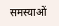समस्याओं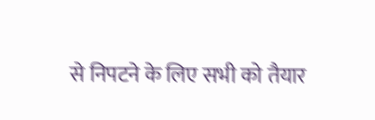से निपटने के लिए सभी को तैयार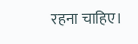रहना चाहिए।